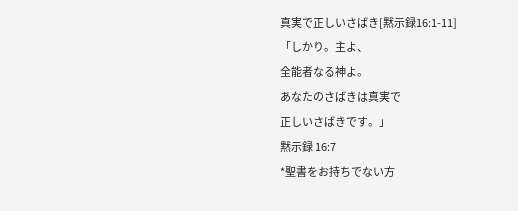真実で正しいさばき[黙示録16:1-11]
「しかり。主よ、
全能者なる神よ。
あなたのさばきは真実で
正しいさばきです。」
黙示録 16:7
*聖書をお持ちでない方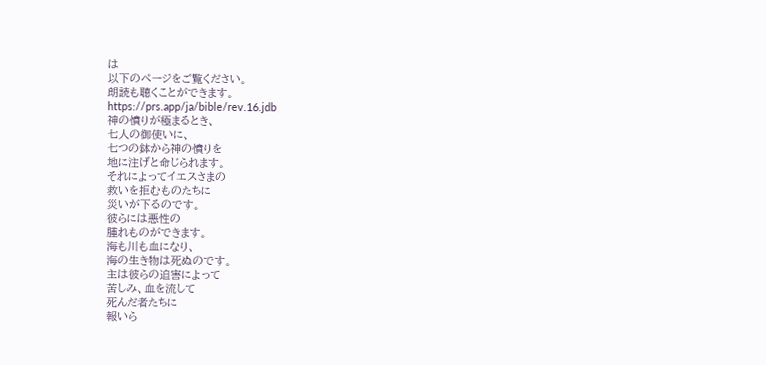は
以下のページをご覧ください。
朗読も聴くことができます。
https://prs.app/ja/bible/rev.16.jdb
神の憤りが極まるとき、
七人の御使いに、
七つの鉢から神の憤りを
地に注げと命じられます。
それによってイエスさまの
救いを拒むものたちに
災いが下るのです。
彼らには悪性の
腫れものができます。
海も川も血になり、
海の生き物は死ぬのです。
主は彼らの迫害によって
苦しみ、血を流して
死んだ者たちに
報いら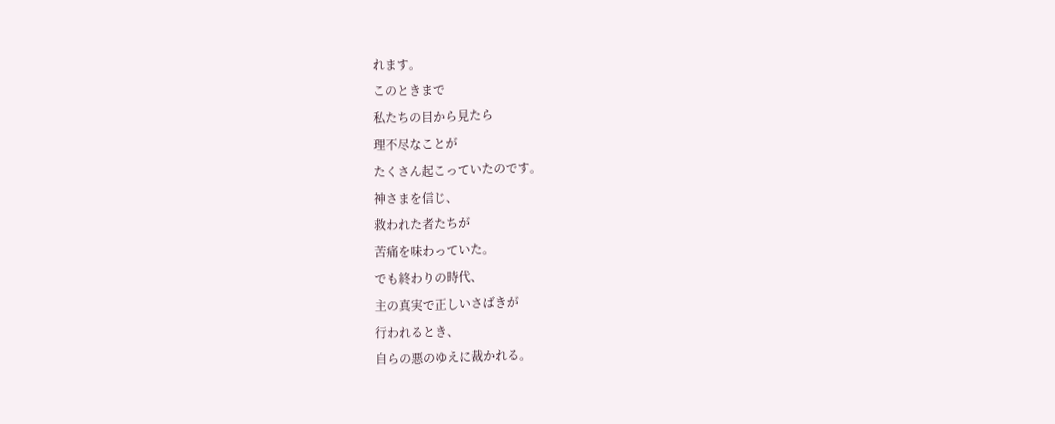れます。
このときまで
私たちの目から見たら
理不尽なことが
たくさん起こっていたのです。
神さまを信じ、
救われた者たちが
苦痛を味わっていた。
でも終わりの時代、
主の真実で正しいさばきが
行われるとき、
自らの悪のゆえに裁かれる。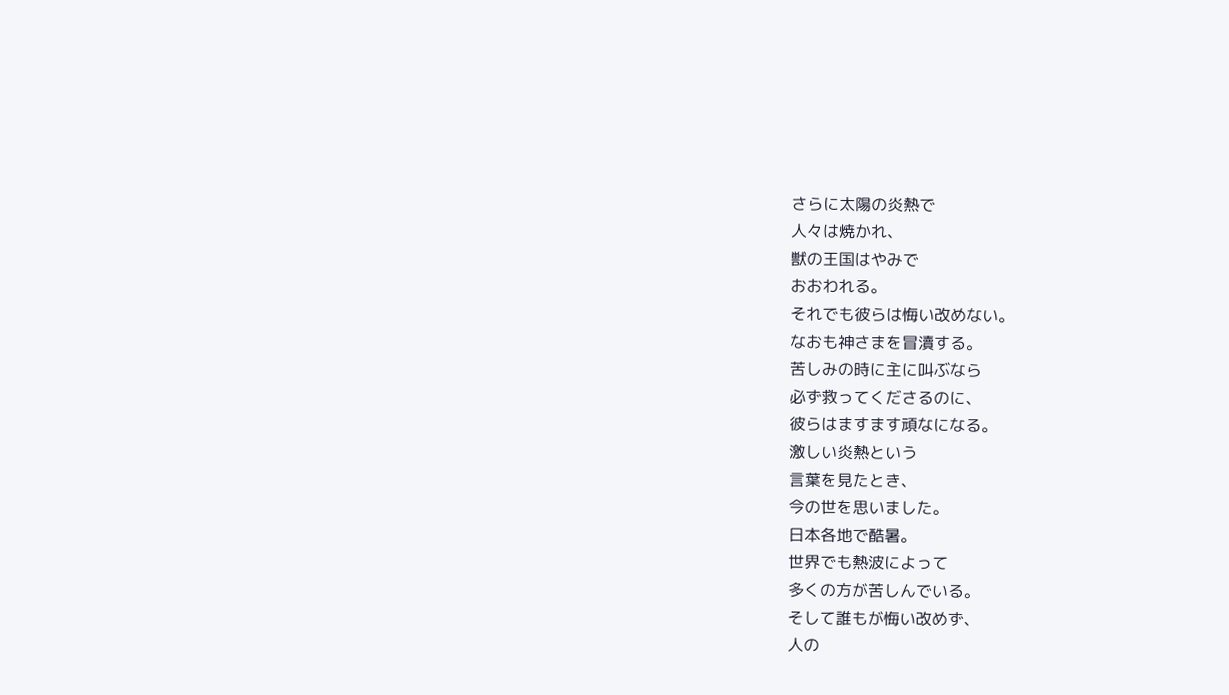さらに太陽の炎熱で
人々は焼かれ、
獣の王国はやみで
おおわれる。
それでも彼らは悔い改めない。
なおも神さまを冒瀆する。
苦しみの時に主に叫ぶなら
必ず救ってくださるのに、
彼らはますます頑なになる。
激しい炎熱という
言葉を見たとき、
今の世を思いました。
日本各地で酷暑。
世界でも熱波によって
多くの方が苦しんでいる。
そして誰もが悔い改めず、
人の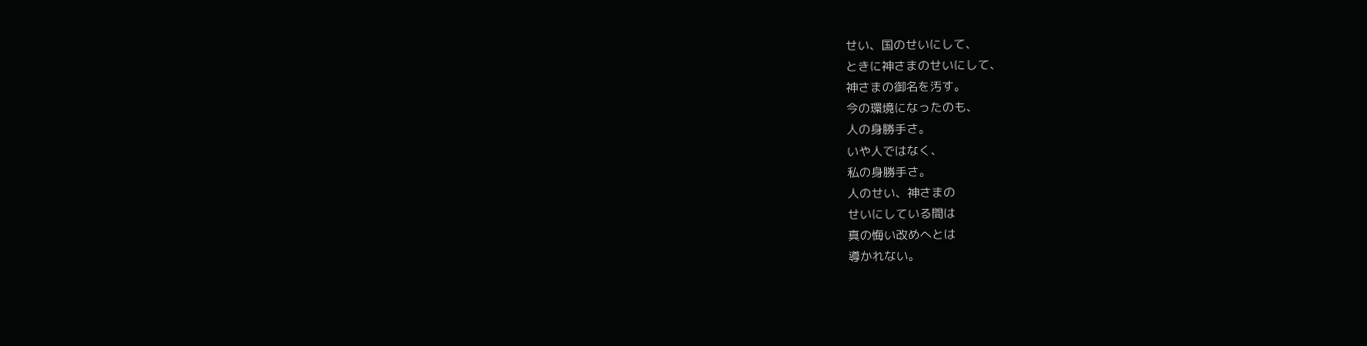せい、国のせいにして、
ときに神さまのせいにして、
神さまの御名を汚す。
今の環境になったのも、
人の身勝手さ。
いや人ではなく、
私の身勝手さ。
人のせい、神さまの
せいにしている間は
真の悔い改めへとは
導かれない。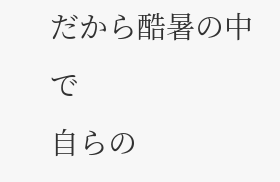だから酷暑の中で
自らの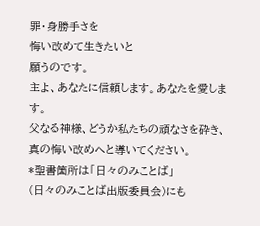罪・身勝手さを
悔い改めて生きたいと
願うのです。
主よ、あなたに信頼します。あなたを愛します。
父なる神様、どうか私たちの頑なさを砕き、
真の悔い改めへと導いてください。
*聖書箇所は「日々のみことば」
(日々のみことば出版委員会)にも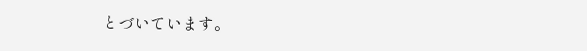とづいています。